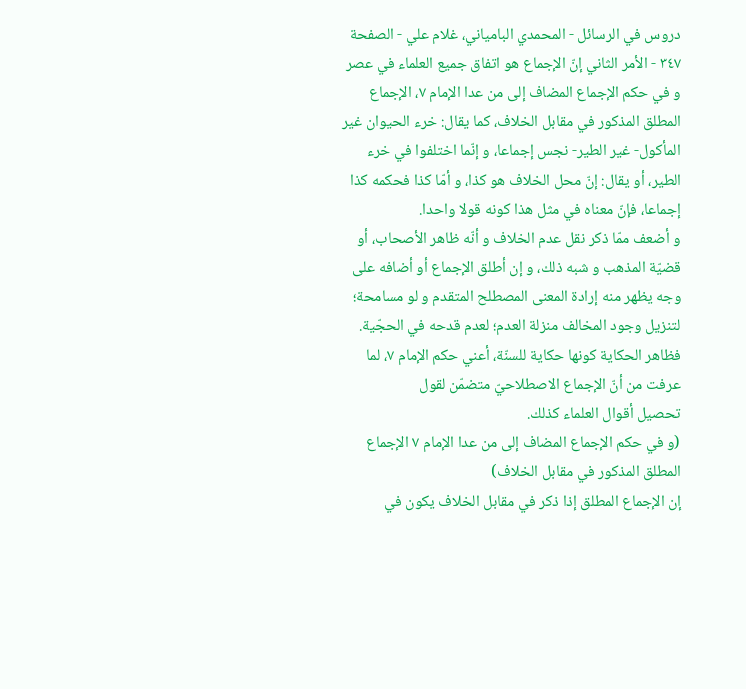دروس في الرسائل - المحمدي البامياني، غلام علي - الصفحة ٣٤٧ - الأمر الثاني إنّ الإجماع هو اتفاق جميع العلماء في عصر
و في حكم الإجماع المضاف إلى من عدا الإمام ٧، الإجماع المطلق المذكور في مقابل الخلاف، كما يقال: خرء الحيوان غير المأكول- غير الطير- نجس إجماعا، و إنّما اختلفوا في خرء الطير، أو يقال: إنّ محل الخلاف هو كذا، و أمّا كذا فحكمه كذا إجماعا، فإنّ معناه في مثل هذا كونه قولا واحدا.
و أضعف ممّا ذكر نقل عدم الخلاف و أنّه ظاهر الأصحاب، أو قضيّة المذهب و شبه ذلك، و إن أطلق الإجماع أو أضافه على وجه يظهر منه إرادة المعنى المصطلح المتقدم و لو مسامحة؛ لتنزيل وجود المخالف منزلة العدم؛ لعدم قدحه في الحجّية. فظاهر الحكاية كونها حكاية للسنّة، أعني حكم الإمام ٧، لما عرفت من أنّ الإجماع الاصطلاحيّ متضمّن لقول
تحصيل أقوال العلماء كذلك.
(و في حكم الإجماع المضاف إلى من عدا الإمام ٧ الإجماع المطلق المذكور في مقابل الخلاف)
إن الإجماع المطلق إذا ذكر في مقابل الخلاف يكون في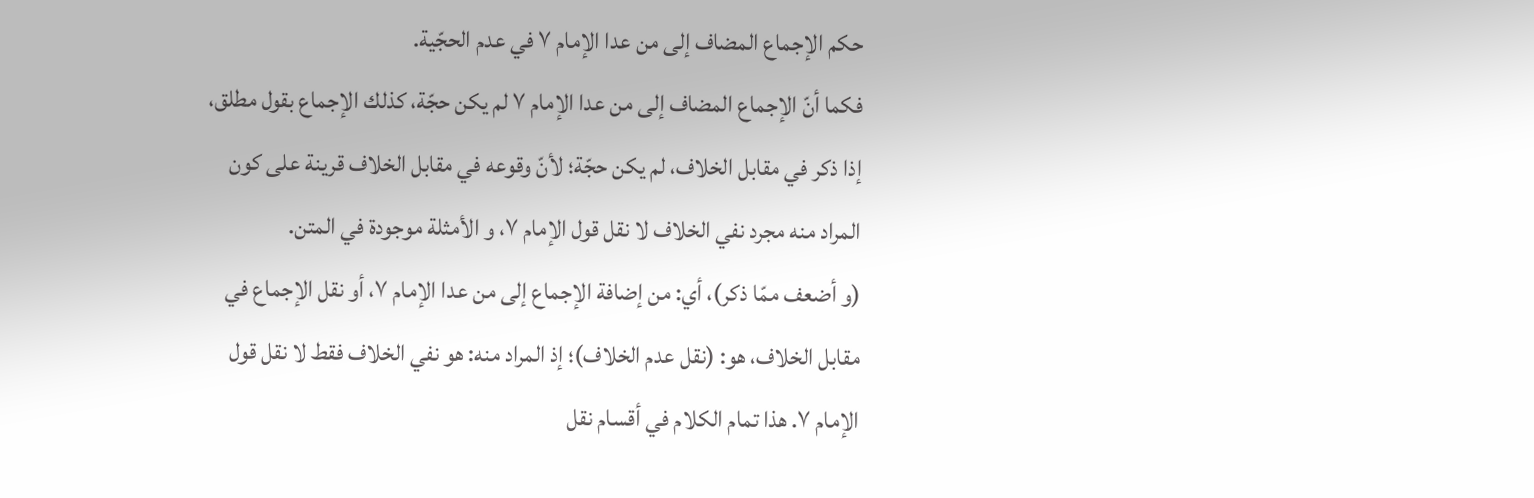حكم الإجماع المضاف إلى من عدا الإمام ٧ في عدم الحجّية.
فكما أنّ الإجماع المضاف إلى من عدا الإمام ٧ لم يكن حجّة، كذلك الإجماع بقول مطلق، إذا ذكر في مقابل الخلاف، لم يكن حجّة؛ لأنّ وقوعه في مقابل الخلاف قرينة على كون المراد منه مجرد نفي الخلاف لا نقل قول الإمام ٧، و الأمثلة موجودة في المتن.
(و أضعف ممّا ذكر)، أي: من إضافة الإجماع إلى من عدا الإمام ٧، أو نقل الإجماع في مقابل الخلاف، هو: (نقل عدم الخلاف)؛ إذ المراد منه: هو نفي الخلاف فقط لا نقل قول الإمام ٧. هذا تمام الكلام في أقسام نقل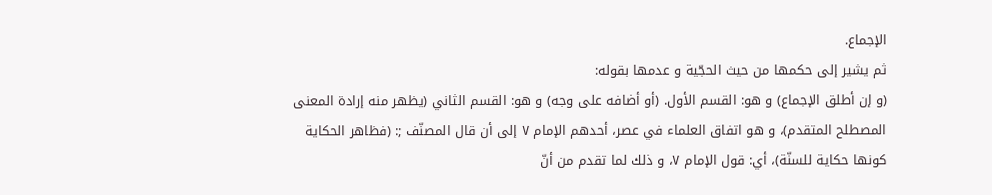الإجماع.
ثم يشير إلى حكمها من حيث الحجّية و عدمها بقوله:
(و إن أطلق الإجماع) و هو: القسم الأول. (أو أضافه على وجه) و هو: القسم الثاني (يظهر منه إرادة المعنى المصطلح المتقدم)، و هو اتفاق العلماء في عصر، أحدهم الإمام ٧ إلى أن قال المصنّف ;: (فظاهر الحكاية كونها حكاية للسنّة)، أي: قول الإمام ٧، و ذلك لما تقدم من أنّ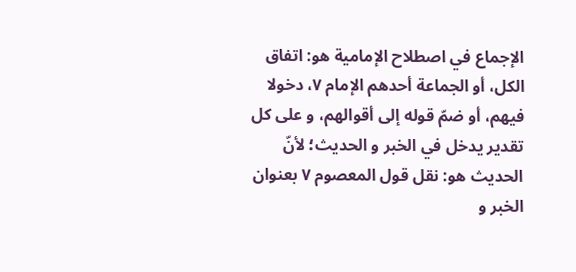الإجماع في اصطلاح الإمامية هو: اتفاق الكل، أو الجماعة أحدهم الإمام ٧، دخولا فيهم، أو ضمّ قوله إلى أقوالهم، و على كل تقدير يدخل في الخبر و الحديث؛ لأنّ الحديث هو: نقل قول المعصوم ٧ بعنوان الخبر و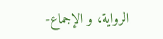الرواية، و الإجماع-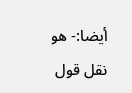أيضا:- هو نقل قول